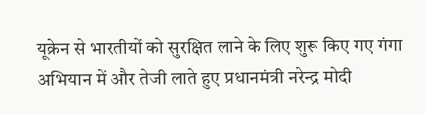यूक्रेन से भारतीयों को सुरक्षित लाने के लिए शुरू किए गए गंगा अभियान में और तेजी लाते हुए प्रधानमंत्री नरेन्द्र मोदी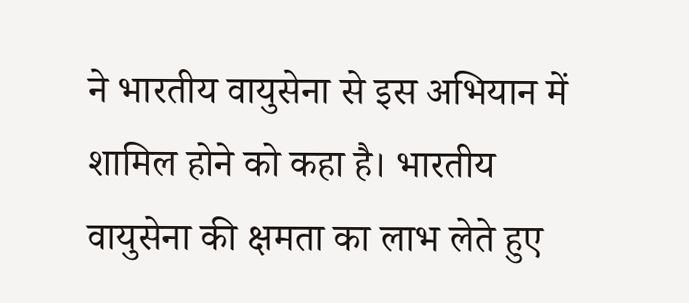ने भारतीय वायुसेना से इस अभियान में शामिल होने को कहा है। भारतीय वायुसेना की क्षमता का लाभ लेते हुए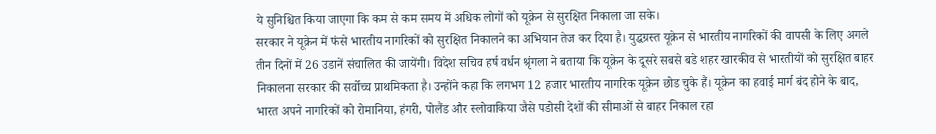ये सुनिश्चित किया जाएगा कि कम से कम समय में अधिक लोगों को यूक्रेन से सुरक्षित निकाला जा सके।
सरकार ने यूक्रेन में फंसे भारतीय नागरिकों को सुरक्षित निकालने का अभियान तेज कर दिया है। युद्धग्रस्त यूक्रेन से भारतीय नागरिकों की वापसी के लिए अगले तीन दिनों में 26 उडानें संचालित की जायेंगी। विदेश सचिव हर्ष वर्धन श्रृंगला ने बताया कि यूक्रेन के दूसरे सबसे बडे शहर खारकीव से भारतीयों को सुरक्षित बाहर निकालना सरकार की सर्वोच्च प्राथमिकता है। उन्होंने कहा कि लगभग 12 हजार भारतीय नागरिक यूक्रेन छोड चुके हैं। यूक्रेन का हवाई मार्ग बंद होने के बाद, भारत अपने नागरिकों को रोमानिया, हंगरी, पोलैंड और स्लोवाकिया जैसे पडोसी देशों की सीमाओं से बाहर निकाल रहा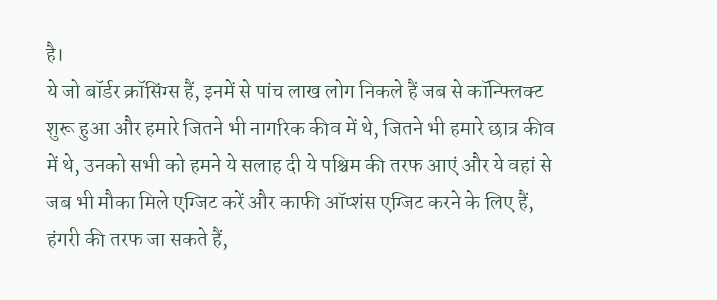है।
ये जो बॉर्डर क्रॉसिंग्स हैं, इनमें से पांच लाख लोग निकले हैं जब से कॉन्फ्लिक्ट शुरू हुआ और हमारे जितने भी नागरिक कीव में थे, जितने भी हमारे छात्र कीव में थे, उनको सभी को हमने ये सलाह दी ये पश्चिम की तरफ आएं और ये वहां से जब भी मौका मिले एग्जिट करें और काफी ऑप्शंस एग्जिट करने के लिए हैं, हंगरी की तरफ जा सकते हैं,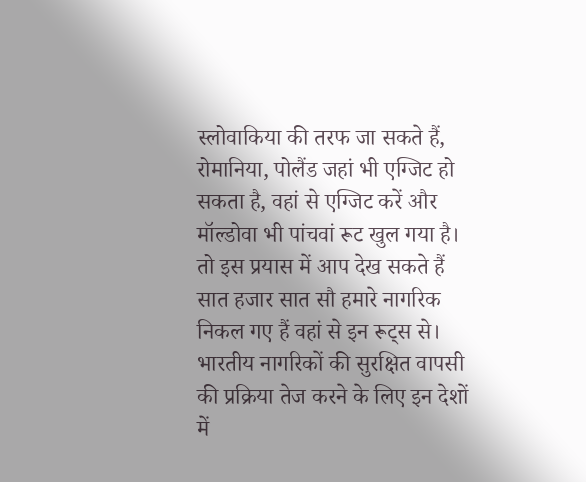स्लोवाकिया की तरफ जा सकते हैं, रोमानिया, पोलैंड जहां भी एग्जिट हो सकता है, वहां से एग्जिट करें और मॉल्डोवा भी पांचवां रूट खुल गया है। तो इस प्रयास में आप देख सकते हैं सात हजार सात सौ हमारे नागरिक निकल गए हैं वहां से इन रूट्स से।
भारतीय नागरिकों की सुरक्षित वापसी की प्रक्रिया तेज करने के लिए इन देशों में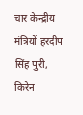चार केन्द्रीय मंत्रियों हरदीप सिंह पुरी, किरेन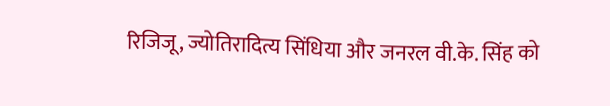रिजिजू, ज्योतिरादित्य सिंधिया और जनरल वी.के. सिंह को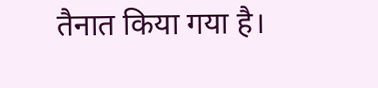तैनात किया गया है।